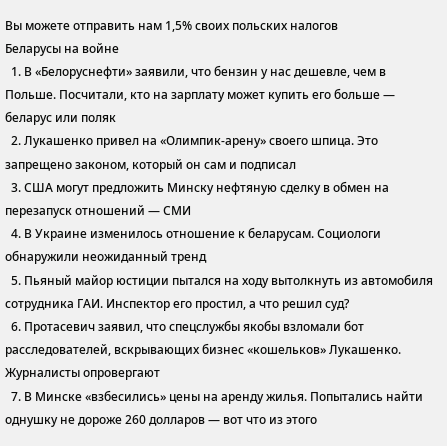Вы можете отправить нам 1,5% своих польских налогов
Беларусы на войне
  1. В «Белоруснефти» заявили, что бензин у нас дешевле, чем в Польше. Посчитали, кто на зарплату может купить его больше — беларус или поляк
  2. Лукашенко привел на «Олимпик-арену» своего шпица. Это запрещено законом, который он сам и подписал
  3. США могут предложить Минску нефтяную сделку в обмен на перезапуск отношений — СМИ
  4. В Украине изменилось отношение к беларусам. Социологи обнаружили неожиданный тренд
  5. Пьяный майор юстиции пытался на ходу вытолкнуть из автомобиля сотрудника ГАИ. Инспектор его простил, а что решил суд?
  6. Протасевич заявил, что спецслужбы якобы взломали бот расследователей, вскрывающих бизнес «кошельков» Лукашенко. Журналисты опровергают
  7. В Минске «взбесились» цены на аренду жилья. Попытались найти однушку не дороже 260 долларов — вот что из этого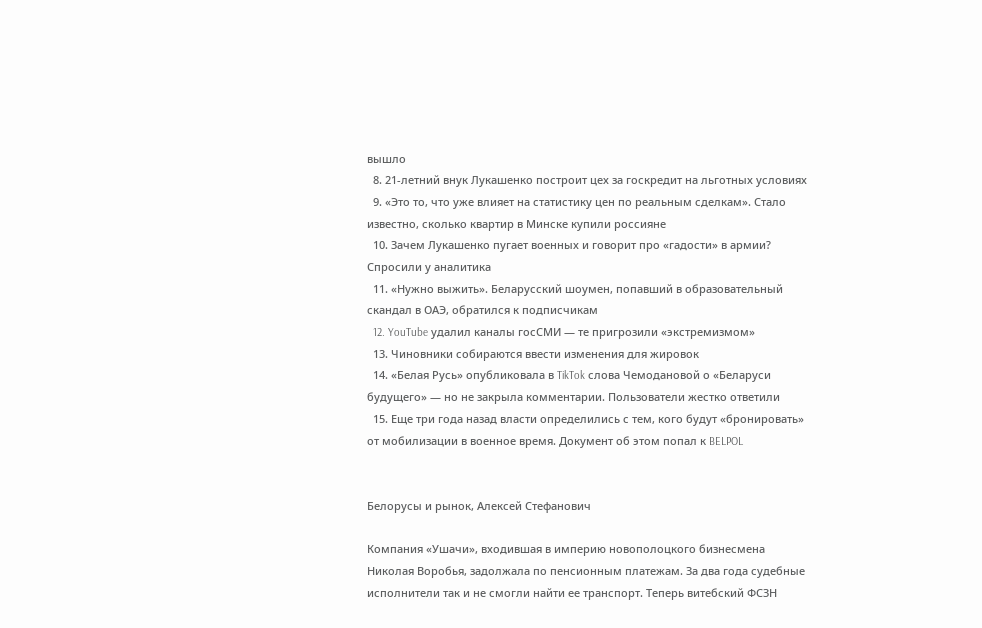вышло
  8. 21-летний внук Лукашенко построит цех за госкредит на льготных условиях
  9. «Это то, что уже влияет на статистику цен по реальным сделкам». Стало известно, сколько квартир в Минске купили россияне
  10. Зачем Лукашенко пугает военных и говорит про «гадости» в армии? Спросили у аналитика
  11. «Нужно выжить». Беларусский шоумен, попавший в образовательный скандал в ОАЭ, обратился к подписчикам
  12. YouTube удалил каналы госСМИ — те пригрозили «экстремизмом»
  13. Чиновники собираются ввести изменения для жировок
  14. «Белая Русь» опубликовала в TikTok слова Чемодановой о «Беларуси будущего» — но не закрыла комментарии. Пользователи жестко ответили
  15. Еще три года назад власти определились с тем, кого будут «бронировать» от мобилизации в военное время. Документ об этом попал к BELPOL


Белорусы и рынок, Алексей Стефанович

Компания «Ушачи», входившая в империю новополоцкого бизнесмена Николая Воробья, задолжала по пенсионным платежам. За два года судебные исполнители так и не смогли найти ее транспорт. Теперь витебский ФСЗН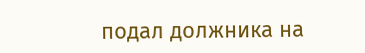подал должника на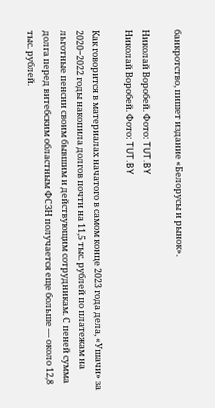банкротство, пишет издание «Белорусы и рынок».

Николай Воробей. Фото: TUT.BY
Николай Воробей. Фото: TUT.BY

Как говорится в материалах начатого в самом конце 2023 года дела, «Ушачи» за 2020−2022 годы накопила долгов почти на 11,5 тыс. рублей по платежам на льготные пенсии своим бывшим и действующим сотрудникам. С пеней сумма долга перед витебским областным ФСЗН получается еще больше — около 12,8 тыс. рублей.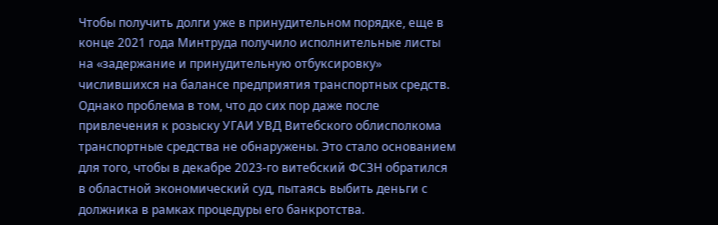Чтобы получить долги уже в принудительном порядке, еще в конце 2021 года Минтруда получило исполнительные листы на «задержание и принудительную отбуксировку» числившихся на балансе предприятия транспортных средств. Однако проблема в том, что до сих пор даже после привлечения к розыску УГАИ УВД Витебского облисполкома транспортные средства не обнаружены. Это стало основанием для того, чтобы в декабре 2023-го витебский ФСЗН обратился в областной экономический суд, пытаясь выбить деньги с должника в рамках процедуры его банкротства.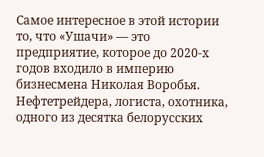Самое интересное в этой истории то, что «Ушачи» — это предприятие, которое до 2020-х годов входило в империю бизнесмена Николая Воробья. Нефтетрейдера, логиста, охотника, одного из десятка белорусских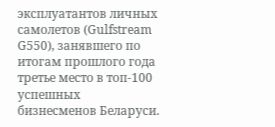эксплуатантов личных самолетов (Gulfstream G550), занявшего по итогам прошлого года третье место в топ-100 успешных бизнесменов Беларуси.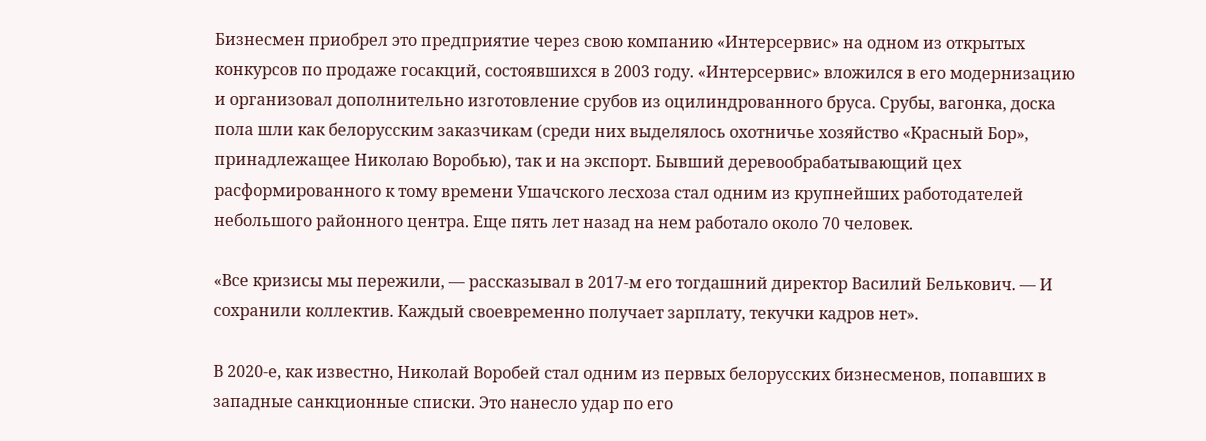Бизнесмен приобрел это предприятие через свою компанию «Интерсервис» на одном из открытых конкурсов по продаже госакций, состоявшихся в 2003 году. «Интерсервис» вложился в его модернизацию и организовал дополнительно изготовление срубов из оцилиндрованного бруса. Срубы, вагонка, доска пола шли как белорусским заказчикам (среди них выделялось охотничье хозяйство «Красный Бор», принадлежащее Николаю Воробью), так и на экспорт. Бывший деревообрабатывающий цех расформированного к тому времени Ушачского лесхоза стал одним из крупнейших работодателей небольшого районного центра. Еще пять лет назад на нем работало около 70 человек.

«Все кризисы мы пережили, — рассказывал в 2017-м его тогдашний директор Василий Белькович. — И сохранили коллектив. Каждый своевременно получает зарплату, текучки кадров нет».

В 2020-е, как известно, Николай Воробей стал одним из первых белорусских бизнесменов, попавших в западные санкционные списки. Это нанесло удар по его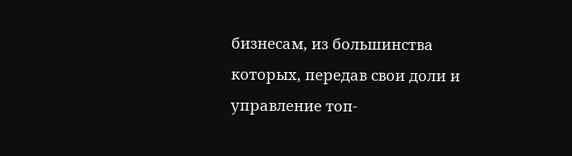бизнесам, из большинства которых, передав свои доли и управление топ-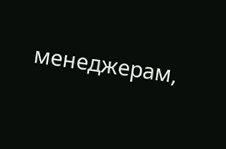менеджерам,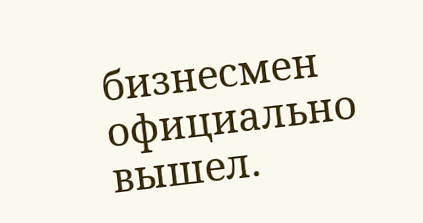бизнесмен официально вышел.